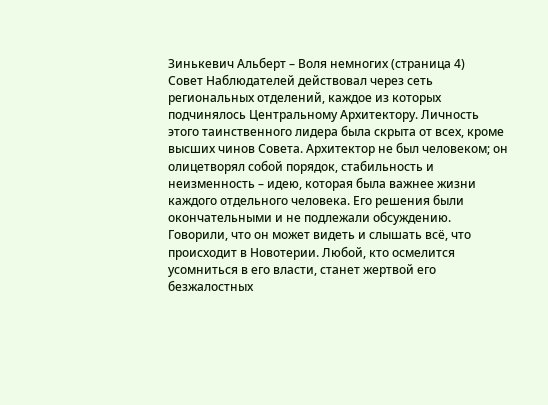Зинькевич Альберт – Воля немногих (страница 4)
Совет Наблюдателей действовал через сеть региональных отделений, каждое из которых подчинялось Центральному Архитектору. Личность этого таинственного лидера была скрыта от всех, кроме высших чинов Совета. Архитектор не был человеком; он олицетворял собой порядок, стабильность и неизменность – идею, которая была важнее жизни каждого отдельного человека. Его решения были окончательными и не подлежали обсуждению. Говорили, что он может видеть и слышать всё, что происходит в Новотерии. Любой, кто осмелится усомниться в его власти, станет жертвой его безжалостных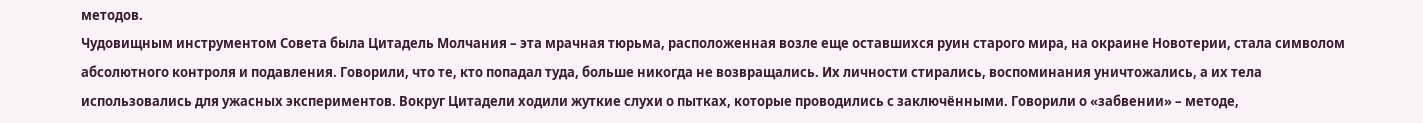методов.
Чудовищным инструментом Совета была Цитадель Молчания – эта мрачная тюрьма, расположенная возле еще оставшихся руин старого мира, на окраине Новотерии, стала символом абсолютного контроля и подавления. Говорили, что те, кто попадал туда, больше никогда не возвращались. Их личности стирались, воспоминания уничтожались, а их тела использовались для ужасных экспериментов. Вокруг Цитадели ходили жуткие слухи о пытках, которые проводились с заключёнными. Говорили о «забвении» – методе,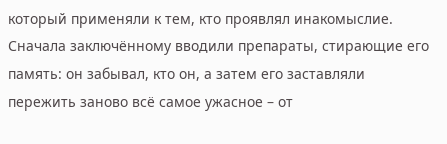который применяли к тем, кто проявлял инакомыслие. Сначала заключённому вводили препараты, стирающие его память: он забывал, кто он, а затем его заставляли пережить заново всё самое ужасное – от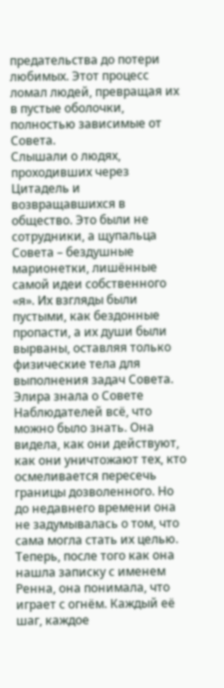предательства до потери любимых. Этот процесс ломал людей, превращая их в пустые оболочки, полностью зависимые от Совета.
Слышали о людях, проходивших через Цитадель и возвращавшихся в общество. Это были не сотрудники, а щупальца Совета – бездушные марионетки, лишённые самой идеи собственного «я». Их взгляды были пустыми, как бездонные пропасти, а их души были вырваны, оставляя только физические тела для выполнения задач Совета.
Элира знала о Совете Наблюдателей всё, что можно было знать. Она видела, как они действуют, как они уничтожают тех, кто осмеливается пересечь границы дозволенного. Но до недавнего времени она не задумывалась о том, что сама могла стать их целью. Теперь, после того как она нашла записку с именем Ренна, она понимала, что играет с огнём. Каждый её шаг, каждое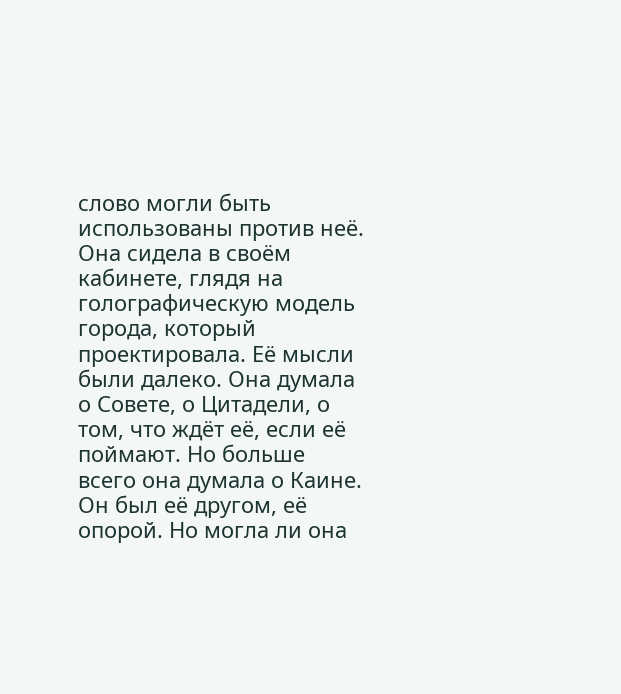слово могли быть использованы против неё.
Она сидела в своём кабинете, глядя на голографическую модель города, который проектировала. Её мысли были далеко. Она думала о Совете, о Цитадели, о том, что ждёт её, если её поймают. Но больше всего она думала о Каине. Он был её другом, её опорой. Но могла ли она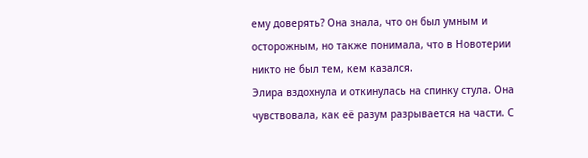ему доверять? Она знала, что он был умным и осторожным, но также понимала, что в Новотерии никто не был тем, кем казался.
Элира вздохнула и откинулась на спинку стула. Она чувствовала, как её разум разрывается на части. С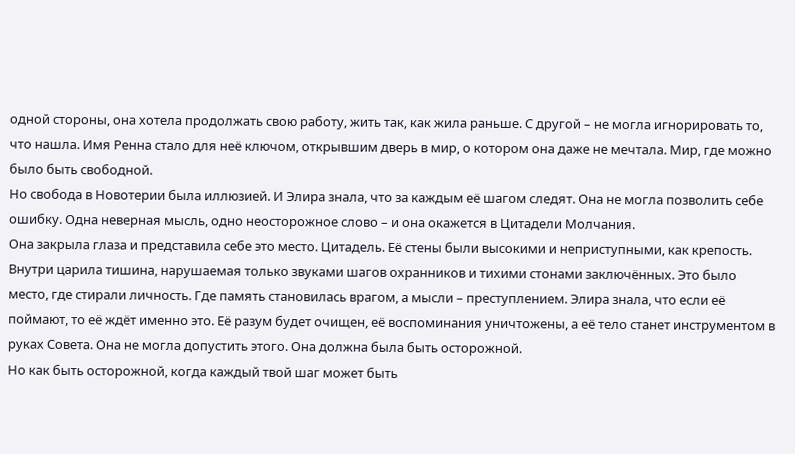одной стороны, она хотела продолжать свою работу, жить так, как жила раньше. С другой – не могла игнорировать то, что нашла. Имя Ренна стало для неё ключом, открывшим дверь в мир, о котором она даже не мечтала. Мир, где можно было быть свободной.
Но свобода в Новотерии была иллюзией. И Элира знала, что за каждым её шагом следят. Она не могла позволить себе ошибку. Одна неверная мысль, одно неосторожное слово – и она окажется в Цитадели Молчания.
Она закрыла глаза и представила себе это место. Цитадель. Её стены были высокими и неприступными, как крепость. Внутри царила тишина, нарушаемая только звуками шагов охранников и тихими стонами заключённых. Это было место, где стирали личность. Где память становилась врагом, а мысли – преступлением. Элира знала, что если её поймают, то её ждёт именно это. Её разум будет очищен, её воспоминания уничтожены, а её тело станет инструментом в руках Совета. Она не могла допустить этого. Она должна была быть осторожной.
Но как быть осторожной, когда каждый твой шаг может быть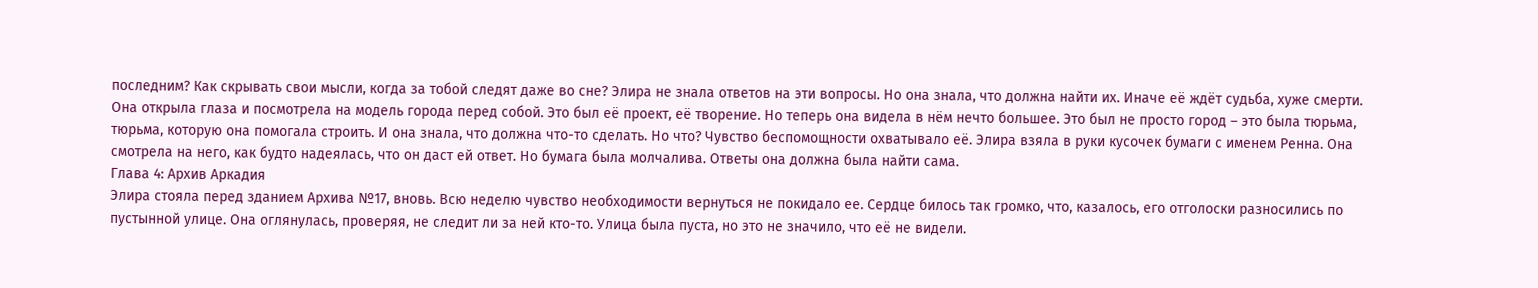последним? Как скрывать свои мысли, когда за тобой следят даже во сне? Элира не знала ответов на эти вопросы. Но она знала, что должна найти их. Иначе её ждёт судьба, хуже смерти.
Она открыла глаза и посмотрела на модель города перед собой. Это был её проект, её творение. Но теперь она видела в нём нечто большее. Это был не просто город – это была тюрьма, тюрьма, которую она помогала строить. И она знала, что должна что-то сделать. Но что? Чувство беспомощности охватывало её. Элира взяла в руки кусочек бумаги с именем Ренна. Она смотрела на него, как будто надеялась, что он даст ей ответ. Но бумага была молчалива. Ответы она должна была найти сама.
Глава 4: Архив Аркадия
Элира стояла перед зданием Архива №17, вновь. Всю неделю чувство необходимости вернуться не покидало ее. Сердце билось так громко, что, казалось, его отголоски разносились по пустынной улице. Она оглянулась, проверяя, не следит ли за ней кто-то. Улица была пуста, но это не значило, что её не видели.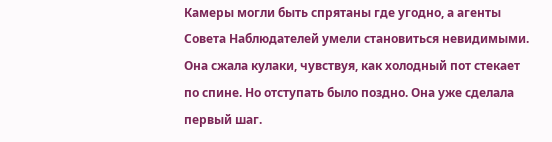Камеры могли быть спрятаны где угодно, а агенты Совета Наблюдателей умели становиться невидимыми. Она сжала кулаки, чувствуя, как холодный пот стекает по спине. Но отступать было поздно. Она уже сделала первый шаг.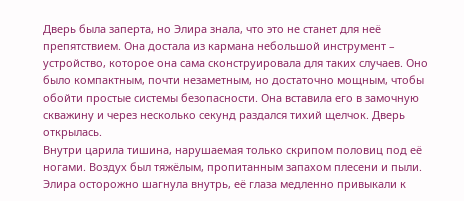Дверь была заперта, но Элира знала, что это не станет для неё препятствием. Она достала из кармана небольшой инструмент – устройство, которое она сама сконструировала для таких случаев. Оно было компактным, почти незаметным, но достаточно мощным, чтобы обойти простые системы безопасности. Она вставила его в замочную скважину и через несколько секунд раздался тихий щелчок. Дверь открылась.
Внутри царила тишина, нарушаемая только скрипом половиц под её ногами. Воздух был тяжёлым, пропитанным запахом плесени и пыли. Элира осторожно шагнула внутрь, её глаза медленно привыкали к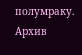полумраку. Архив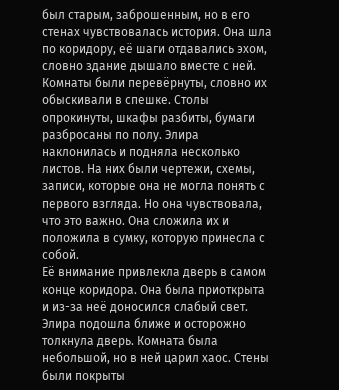был старым, заброшенным, но в его стенах чувствовалась история. Она шла по коридору, её шаги отдавались эхом, словно здание дышало вместе с ней.
Комнаты были перевёрнуты, словно их обыскивали в спешке. Столы опрокинуты, шкафы разбиты, бумаги разбросаны по полу. Элира наклонилась и подняла несколько листов. На них были чертежи, схемы, записи, которые она не могла понять с первого взгляда. Но она чувствовала, что это важно. Она сложила их и положила в сумку, которую принесла с собой.
Её внимание привлекла дверь в самом конце коридора. Она была приоткрыта и из-за неё доносился слабый свет. Элира подошла ближе и осторожно толкнула дверь. Комната была небольшой, но в ней царил хаос. Стены были покрыты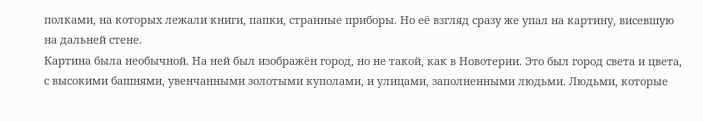полками, на которых лежали книги, папки, странные приборы. Но её взгляд сразу же упал на картину, висевшую на дальней стене.
Картина была необычной. На ней был изображён город, но не такой, как в Новотерии. Это был город света и цвета, с высокими башнями, увенчанными золотыми куполами, и улицами, заполненными людьми. Людьми, которые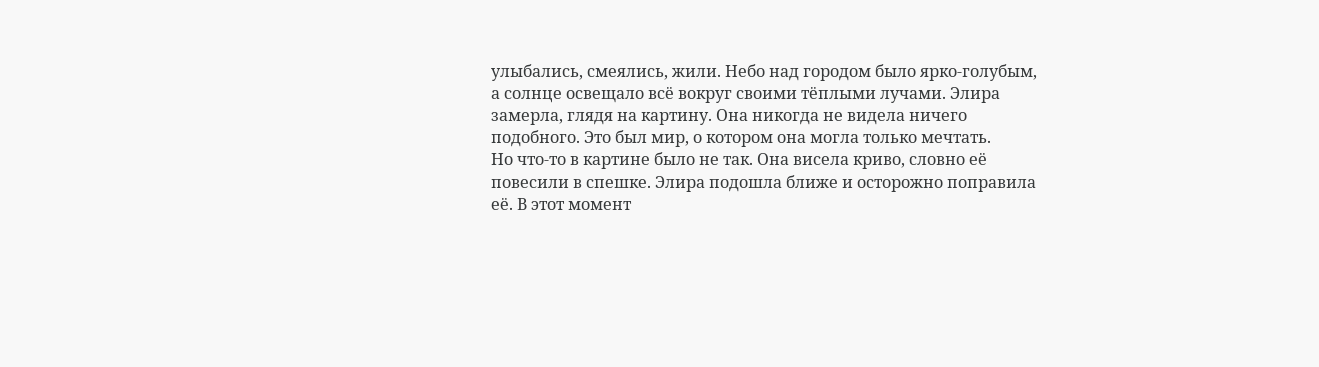улыбались, смеялись, жили. Небо над городом было ярко-голубым, а солнце освещало всё вокруг своими тёплыми лучами. Элира замерла, глядя на картину. Она никогда не видела ничего подобного. Это был мир, о котором она могла только мечтать.
Но что-то в картине было не так. Она висела криво, словно её повесили в спешке. Элира подошла ближе и осторожно поправила её. В этот момент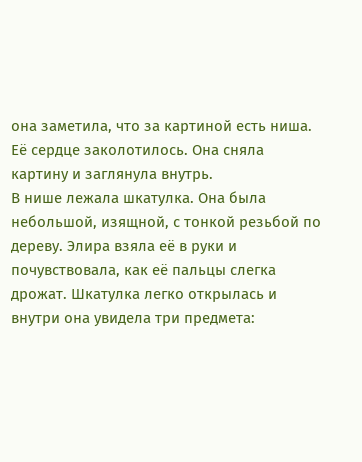она заметила, что за картиной есть ниша. Её сердце заколотилось. Она сняла картину и заглянула внутрь.
В нише лежала шкатулка. Она была небольшой, изящной, с тонкой резьбой по дереву. Элира взяла её в руки и почувствовала, как её пальцы слегка дрожат. Шкатулка легко открылась и внутри она увидела три предмета: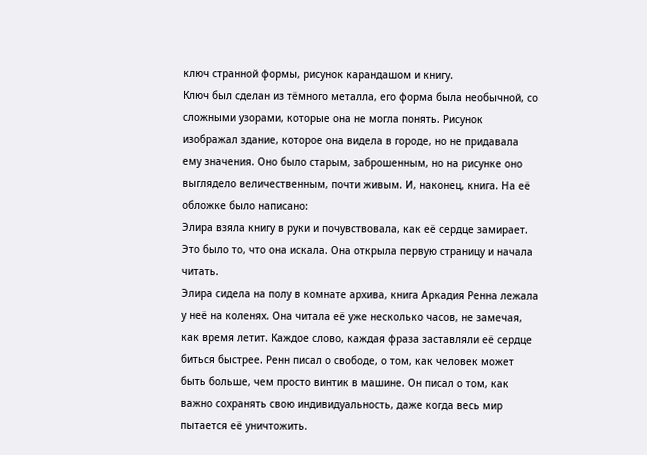ключ странной формы, рисунок карандашом и книгу.
Ключ был сделан из тёмного металла, его форма была необычной, со сложными узорами, которые она не могла понять. Рисунок изображал здание, которое она видела в городе, но не придавала ему значения. Оно было старым, заброшенным, но на рисунке оно выглядело величественным, почти живым. И, наконец, книга. На её обложке было написано:
Элира взяла книгу в руки и почувствовала, как её сердце замирает. Это было то, что она искала. Она открыла первую страницу и начала читать.
Элира сидела на полу в комнате архива, книга Аркадия Ренна лежала у неё на коленях. Она читала её уже несколько часов, не замечая, как время летит. Каждое слово, каждая фраза заставляли её сердце биться быстрее. Ренн писал о свободе, о том, как человек может быть больше, чем просто винтик в машине. Он писал о том, как важно сохранять свою индивидуальность, даже когда весь мир пытается её уничтожить.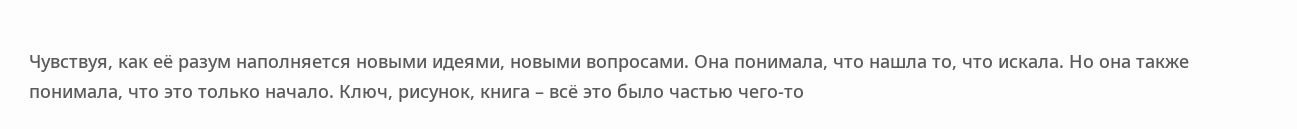Чувствуя, как её разум наполняется новыми идеями, новыми вопросами. Она понимала, что нашла то, что искала. Но она также понимала, что это только начало. Ключ, рисунок, книга – всё это было частью чего-то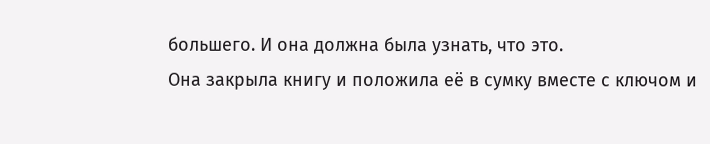большего. И она должна была узнать, что это.
Она закрыла книгу и положила её в сумку вместе с ключом и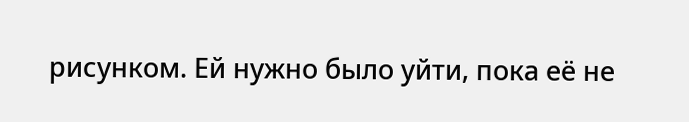рисунком. Ей нужно было уйти, пока её не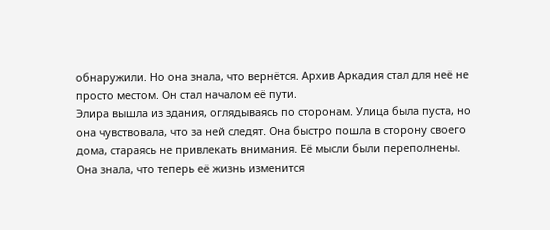обнаружили. Но она знала, что вернётся. Архив Аркадия стал для неё не просто местом. Он стал началом её пути.
Элира вышла из здания, оглядываясь по сторонам. Улица была пуста, но она чувствовала, что за ней следят. Она быстро пошла в сторону своего дома, стараясь не привлекать внимания. Её мысли были переполнены. Она знала, что теперь её жизнь изменится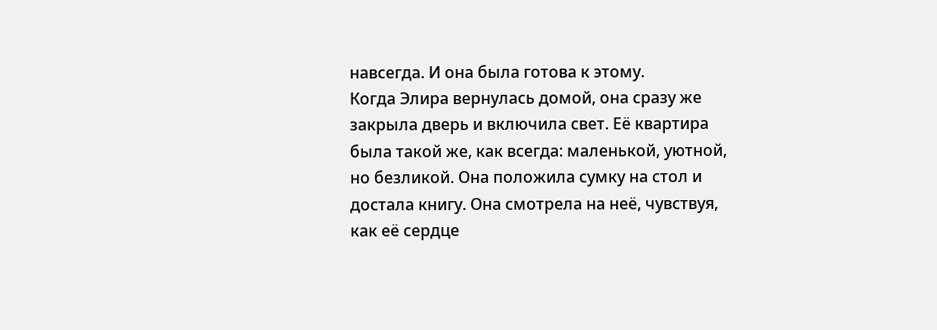навсегда. И она была готова к этому.
Когда Элира вернулась домой, она сразу же закрыла дверь и включила свет. Её квартира была такой же, как всегда: маленькой, уютной, но безликой. Она положила сумку на стол и достала книгу. Она смотрела на неё, чувствуя, как её сердце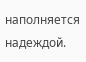наполняется надеждой.